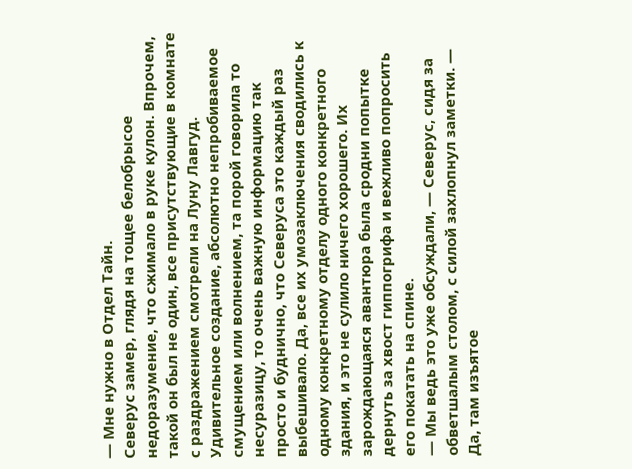— Мне нужно в Отдел Тайн.
Северус замер, глядя на тощее белобрысое недоразумение, что сжимало в руке кулон. Впрочем, такой он был не один, все присутствующие в комнате с раздражением смотрели на Луну Лавгуд. Удивительное создание, абсолютно непробиваемое смущением или волнением, та порой говорила то несуразицу, то очень важную информацию так просто и буднично, что Северуса это каждый раз выбешивало. Да, все их умозаключения сводились к одному конкретному отделу одного конкретного здания, и это не сулило ничего хорошего. Их зарождающаяся авантюра была сродни попытке дернуть за хвост гиппогрифа и вежливо попросить его покатать на спине.
— Мы ведь это уже обсуждали, — Северус, сидя за обветшалым столом, с силой захлопнул заметки. — Да, там изъятое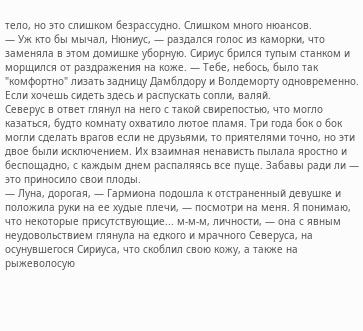тело, но это слишком безрассудно. Слишком много нюансов.
— Уж кто бы мычал, Нюниус, — раздался голос из каморки, что заменяла в этом домишке уборную. Сириус брился тупым станком и морщился от раздражения на коже. — Тебе, небось, было так "комфортно" лизать задницу Дамблдору и Волдеморту одновременно. Если хочешь сидеть здесь и распускать сопли, валяй.
Северус в ответ глянул на него с такой свирепостью, что могло казаться, будто комнату охватило лютое пламя. Три года бок о бок могли сделать врагов если не друзьями, то приятелями точно, но эти двое были исключением. Их взаимная ненависть пылала яростно и беспощадно, с каждым днем распаляясь все пуще. Забавы ради ли — это приносило свои плоды.
— Луна, дорогая, — Гармиона подошла к отстраненный девушке и положила руки на ее худые плечи, — посмотри на меня. Я понимаю, что некоторые присутствующие... м-м-м, личности, — она с явным неудовольствием глянула на едкого и мрачного Северуса, на осунувшегося Сириуса, что скоблил свою кожу, а также на рыжеволосую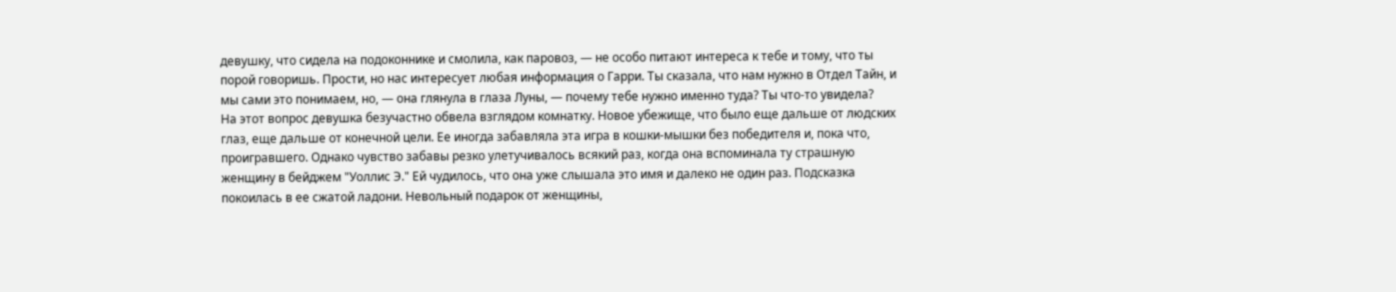девушку, что сидела на подоконнике и смолила, как паровоз, — не особо питают интереса к тебе и тому, что ты порой говоришь. Прости, но нас интересует любая информация о Гарри. Ты сказала, что нам нужно в Отдел Тайн, и мы сами это понимаем, но, — она глянула в глаза Луны, — почему тебе нужно именно туда? Ты что-то увидела?
На этот вопрос девушка безучастно обвела взглядом комнатку. Новое убежище, что было еще дальше от людских глаз, еще дальше от конечной цели. Ее иногда забавляла эта игра в кошки-мышки без победителя и, пока что, проигравшего. Однако чувство забавы резко улетучивалось всякий раз, когда она вспоминала ту страшную женщину в бейджем "Уоллис Э." Ей чудилось, что она уже слышала это имя и далеко не один раз. Подсказка покоилась в ее сжатой ладони. Невольный подарок от женщины,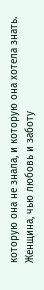которую она не знала, и которую она хотела знать. Женщина, чью любовь и заботу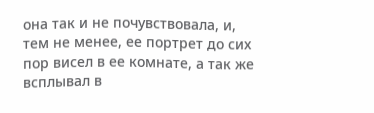она так и не почувствовала, и, тем не менее, ее портрет до сих пор висел в ее комнате, а так же всплывал в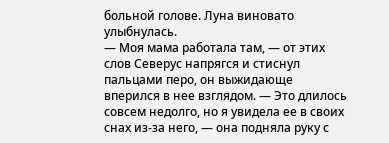больной голове. Луна виновато улыбнулась.
— Моя мама работала там, — от этих слов Северус напрягся и стиснул пальцами перо, он выжидающе вперился в нее взглядом. — Это длилось совсем недолго, но я увидела ее в своих снах из-за него, — она подняла руку с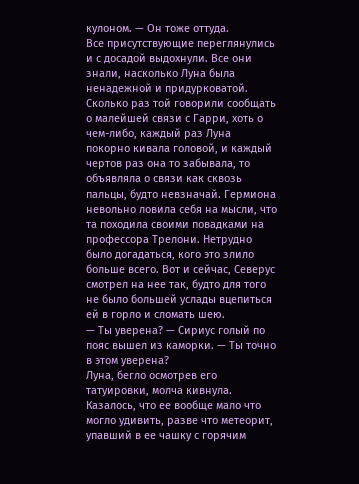кулоном. — Он тоже оттуда.
Все присутствующие переглянулись и с досадой выдохнули. Все они знали, насколько Луна была ненадежной и придурковатой. Сколько раз той говорили сообщать о малейшей связи с Гарри, хоть о чем-либо, каждый раз Луна покорно кивала головой, и каждый чертов раз она то забывала, то объявляла о связи как сквозь пальцы, будто невзначай. Гермиона невольно ловила себя на мысли, что та походила своими повадками на профессора Трелони. Нетрудно было догадаться, кого это злило больше всего. Вот и сейчас, Северус смотрел на нее так, будто для того не было большей услады вцепиться ей в горло и сломать шею.
— Ты уверена? — Сириус голый по пояс вышел из каморки. — Ты точно в этом уверена?
Луна, бегло осмотрев его татуировки, молча кивнула. Казалось, что ее вообще мало что могло удивить, разве что метеорит, упавший в ее чашку с горячим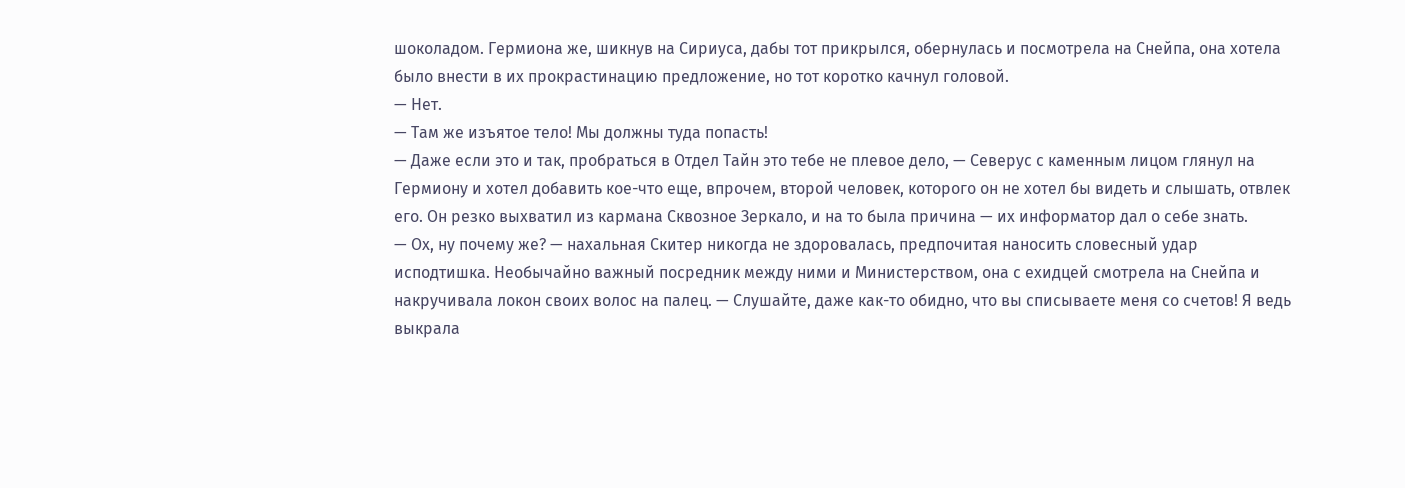шоколадом. Гермиона же, шикнув на Сириуса, дабы тот прикрылся, обернулась и посмотрела на Снейпа, она хотела было внести в их прокрастинацию предложение, но тот коротко качнул головой.
— Нет.
— Там же изъятое тело! Мы должны туда попасть!
— Даже если это и так, пробраться в Отдел Тайн это тебе не плевое дело, — Северус с каменным лицом глянул на Гермиону и хотел добавить кое-что еще, впрочем, второй человек, которого он не хотел бы видеть и слышать, отвлек его. Он резко выхватил из кармана Сквозное Зеркало, и на то была причина — их информатор дал о себе знать.
— Ох, ну почему же? — нахальная Скитер никогда не здоровалась, предпочитая наносить словесный удар исподтишка. Необычайно важный посредник между ними и Министерством, она с ехидцей смотрела на Снейпа и накручивала локон своих волос на палец. — Слушайте, даже как-то обидно, что вы списываете меня со счетов! Я ведь выкрала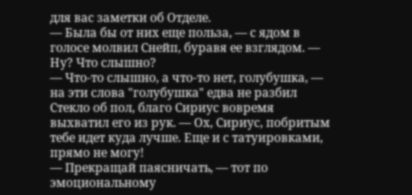для вас заметки об Отделе.
— Была бы от них еще польза, — с ядом в голосе молвил Снейп, буравя ее взглядом. — Ну? Что слышно?
— Что-то слышно, а что-то нет, голубушка, — на эти слова "голубушка" едва не разбил Стекло об пол, благо Сириус вовремя выхватил его из рук. — Ох, Сириус, побритым тебе идет куда лучше. Еще и с татуировками, прямо не могу!
— Прекращай паясничать, — тот по эмоциональному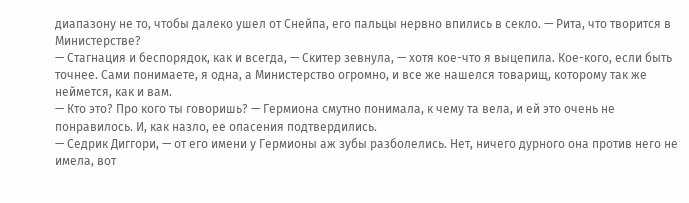диапазону не то, чтобы далеко ушел от Снейпа, его пальцы нервно впились в секло. — Рита, что творится в Министерстве?
— Стагнация и беспорядок, как и всегда, — Скитер зевнула, — хотя кое-что я выцепила. Кое-кого, если быть точнее. Сами понимаете, я одна, а Министерство огромно, и все же нашелся товарищ, которому так же неймется, как и вам.
— Кто это? Про кого ты говоришь? — Гермиона смутно понимала, к чему та вела, и ей это очень не понравилось. И, как назло, ее опасения подтвердились.
— Седрик Диггори, — от его имени у Гермионы аж зубы разболелись. Нет, ничего дурного она против него не имела, вот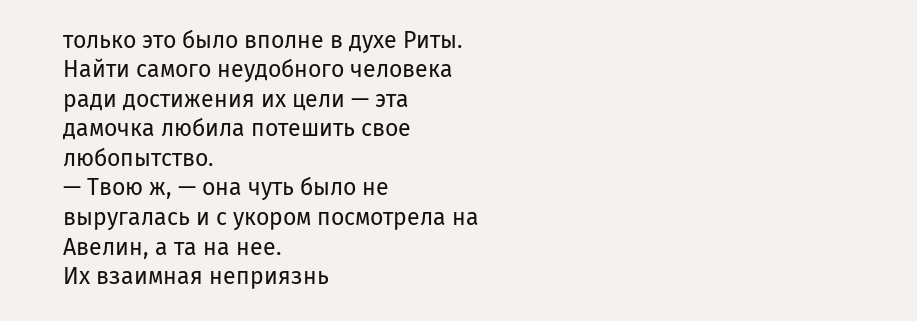только это было вполне в духе Риты. Найти самого неудобного человека ради достижения их цели — эта дамочка любила потешить свое любопытство.
— Твою ж, — она чуть было не выругалась и с укором посмотрела на Авелин, а та на нее.
Их взаимная неприязнь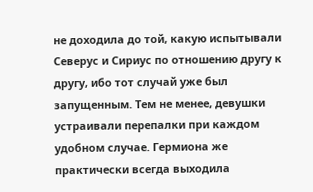не доходила до той, какую испытывали Северус и Сириус по отношению другу к другу, ибо тот случай уже был запущенным. Тем не менее, девушки устраивали перепалки при каждом удобном случае. Гермиона же практически всегда выходила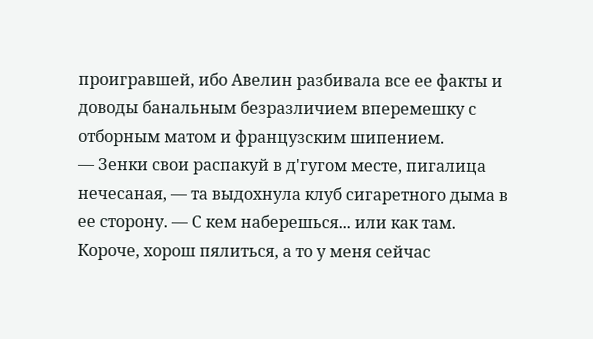проигравшей, ибо Авелин разбивала все ее факты и доводы банальным безразличием вперемешку с отборным матом и французским шипением.
— Зенки свои распакуй в д'гугом месте, пигалица нечесаная, — та выдохнула клуб сигаретного дыма в ее сторону. — С кем наберешься... или как там. Короче, хорош пялиться, а то у меня сейчас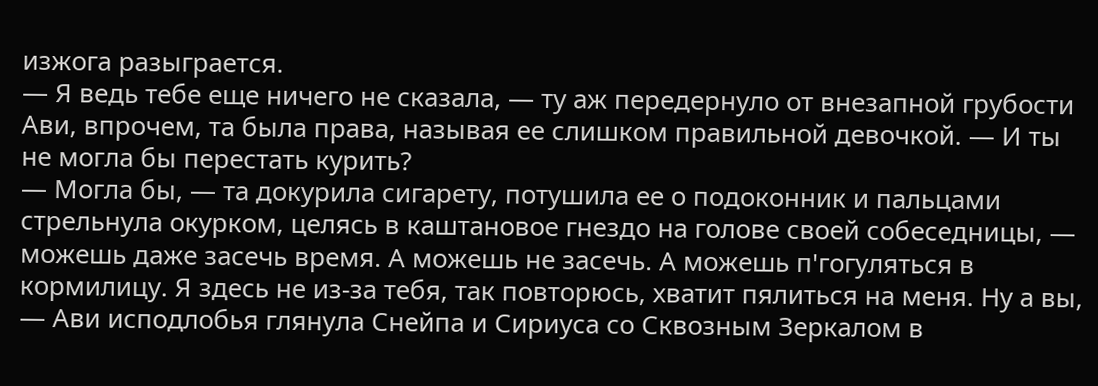изжога разыграется.
— Я ведь тебе еще ничего не сказала, — ту аж передернуло от внезапной грубости Ави, впрочем, та была права, называя ее слишком правильной девочкой. — И ты не могла бы перестать курить?
— Могла бы, — та докурила сигарету, потушила ее о подоконник и пальцами стрельнула окурком, целясь в каштановое гнездо на голове своей собеседницы, — можешь даже засечь время. А можешь не засечь. А можешь п'гогуляться в кормилицу. Я здесь не из-за тебя, так повторюсь, хватит пялиться на меня. Ну а вы, — Ави исподлобья глянула Снейпа и Сириуса со Сквозным Зеркалом в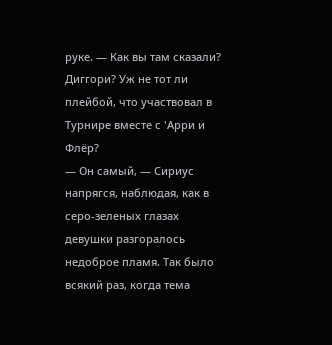руке. — Как вы там сказали? Диггори? Уж не тот ли плейбой, что участвовал в Турнире вместе с 'Арри и Флёр?
— Он самый, — Сириус напрягся, наблюдая, как в серо-зеленых глазах девушки разгоралось недоброе пламя. Так было всякий раз, когда тема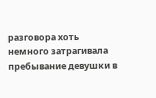разговора хоть немного затрагивала пребывание девушки в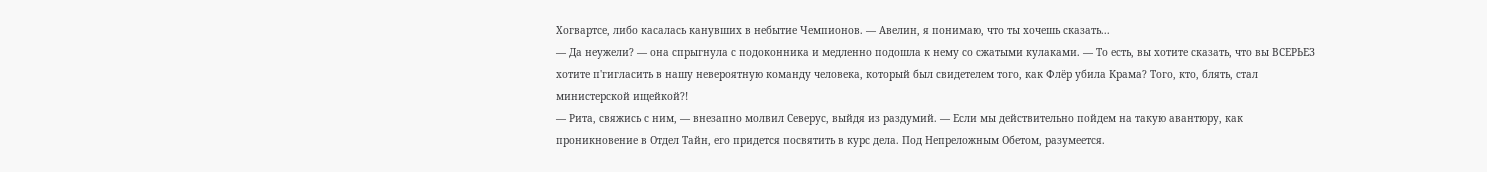Хогвартсе, либо касалась канувших в небытие Чемпионов. — Авелин, я понимаю, что ты хочешь сказать...
— Да неужели? — она спрыгнула с подоконника и медленно подошла к нему со сжатыми кулаками. — То есть, вы хотите сказать, что вы ВСЕРЬЕЗ хотите п'гигласить в нашу невероятную команду человека, который был свидетелем того, как Флёр убила Крама? Того, кто, блять, стал министерской ищейкой?!
— Рита, свяжись с ним, — внезапно молвил Северус, выйдя из раздумий. — Если мы действительно пойдем на такую авантюру, как проникновение в Отдел Тайн, его придется посвятить в курс дела. Под Непреложным Обетом, разумеется.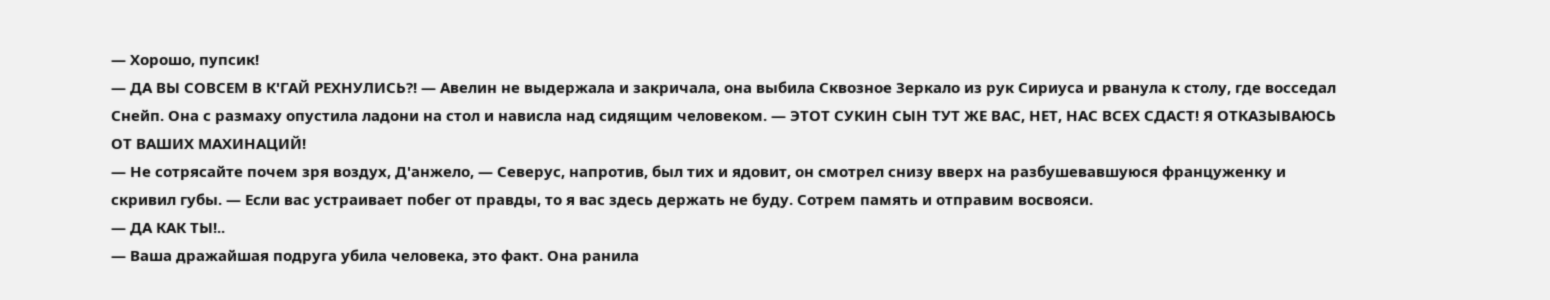— Хорошо, пупсик!
— ДА ВЫ СОВСЕМ В К'ГАЙ РЕХНУЛИСЬ?! — Авелин не выдержала и закричала, она выбила Сквозное Зеркало из рук Сириуса и рванула к столу, где восседал Снейп. Она с размаху опустила ладони на стол и нависла над сидящим человеком. — ЭТОТ СУКИН СЫН ТУТ ЖЕ ВАС, НЕТ, НАС ВСЕХ СДАСТ! Я ОТКАЗЫВАЮСЬ ОТ ВАШИХ МАХИНАЦИЙ!
— Не сотрясайте почем зря воздух, Д'анжело, — Северус, напротив, был тих и ядовит, он смотрел снизу вверх на разбушевавшуюся француженку и скривил губы. — Если вас устраивает побег от правды, то я вас здесь держать не буду. Сотрем память и отправим восвояси.
— ДА КАК ТЫ!..
— Ваша дражайшая подруга убила человека, это факт. Она ранила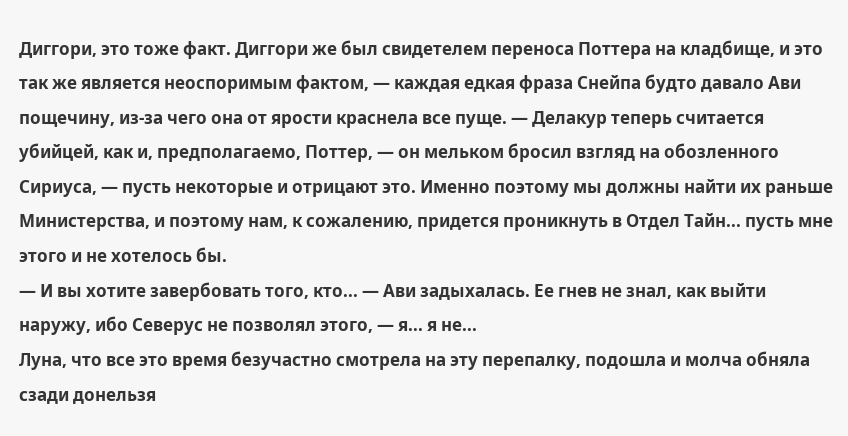Диггори, это тоже факт. Диггори же был свидетелем переноса Поттера на кладбище, и это так же является неоспоримым фактом, — каждая едкая фраза Снейпа будто давало Ави пощечину, из-за чего она от ярости краснела все пуще. — Делакур теперь считается убийцей, как и, предполагаемо, Поттер, — он мельком бросил взгляд на обозленного Сириуса, — пусть некоторые и отрицают это. Именно поэтому мы должны найти их раньше Министерства, и поэтому нам, к сожалению, придется проникнуть в Отдел Тайн... пусть мне этого и не хотелось бы.
— И вы хотите завербовать того, кто... — Ави задыхалась. Ее гнев не знал, как выйти наружу, ибо Северус не позволял этого, — я... я не...
Луна, что все это время безучастно смотрела на эту перепалку, подошла и молча обняла сзади донельзя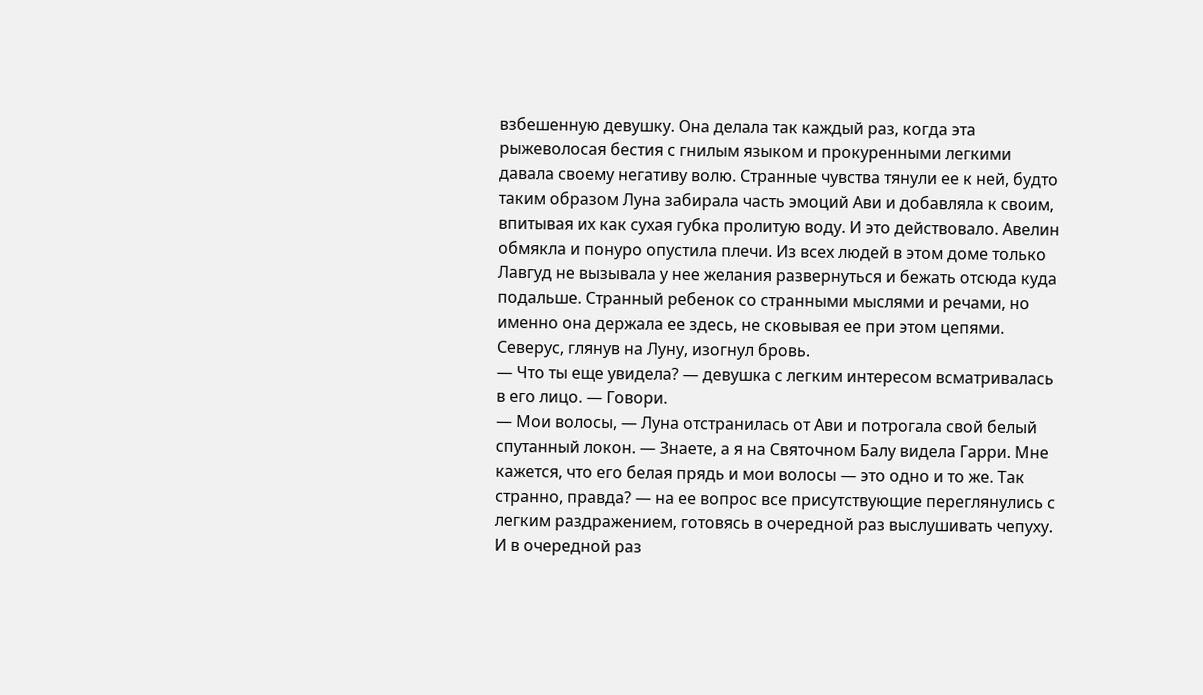взбешенную девушку. Она делала так каждый раз, когда эта рыжеволосая бестия с гнилым языком и прокуренными легкими давала своему негативу волю. Странные чувства тянули ее к ней, будто таким образом Луна забирала часть эмоций Ави и добавляла к своим, впитывая их как сухая губка пролитую воду. И это действовало. Авелин обмякла и понуро опустила плечи. Из всех людей в этом доме только Лавгуд не вызывала у нее желания развернуться и бежать отсюда куда подальше. Странный ребенок со странными мыслями и речами, но именно она держала ее здесь, не сковывая ее при этом цепями. Северус, глянув на Луну, изогнул бровь.
— Что ты еще увидела? — девушка с легким интересом всматривалась в его лицо. — Говори.
— Мои волосы, — Луна отстранилась от Ави и потрогала свой белый спутанный локон. — Знаете, а я на Святочном Балу видела Гарри. Мне кажется, что его белая прядь и мои волосы — это одно и то же. Так странно, правда? — на ее вопрос все присутствующие переглянулись с легким раздражением, готовясь в очередной раз выслушивать чепуху. И в очередной раз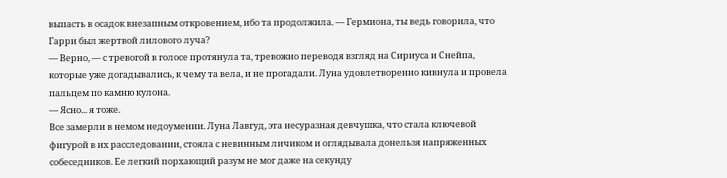выпасть в осадок внезапным откровением, ибо та продолжила. — Гермиона, ты ведь говорила, что Гарри был жертвой лилового луча?
— Верно, — с тревогой в голосе протянула та, тревожно переводя взгляд на Сириуса и Снейпа, которые уже догадывались, к чему та вела, и не прогадали. Луна удовлетворенно кивнула и провела пальцем по камню кулона.
— Ясно... я тоже.
Все замерли в немом недоумении. Луна Лавгуд, эта несуразная девчушка, что стала ключевой фигурой в их расследовании, стояла с невинным личиком и оглядывала донельзя напряженных собеседников. Ее легкий порхающий разум не мог даже на секунду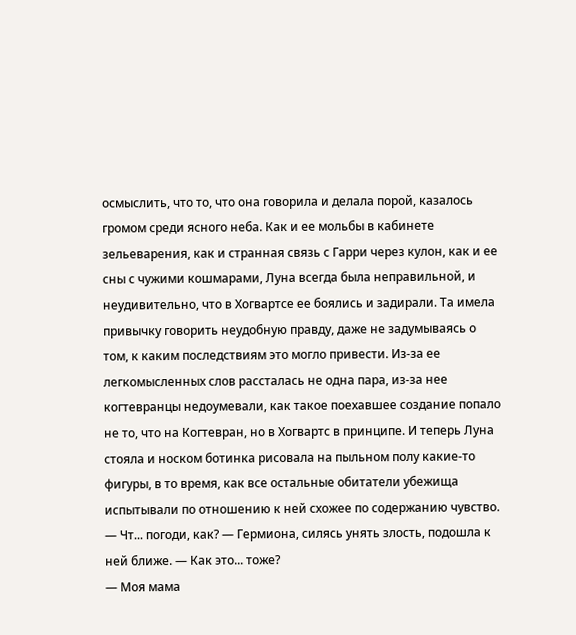осмыслить, что то, что она говорила и делала порой, казалось громом среди ясного неба. Как и ее мольбы в кабинете зельеварения, как и странная связь с Гарри через кулон, как и ее сны с чужими кошмарами, Луна всегда была неправильной, и неудивительно, что в Хогвартсе ее боялись и задирали. Та имела привычку говорить неудобную правду, даже не задумываясь о том, к каким последствиям это могло привести. Из-за ее легкомысленных слов рассталась не одна пара, из-за нее когтевранцы недоумевали, как такое поехавшее создание попало не то, что на Когтевран, но в Хогвартс в принципе. И теперь Луна стояла и носком ботинка рисовала на пыльном полу какие-то фигуры, в то время, как все остальные обитатели убежища испытывали по отношению к ней схожее по содержанию чувство.
— Чт... погоди, как? — Гермиона, силясь унять злость, подошла к ней ближе. — Как это... тоже?
— Моя мама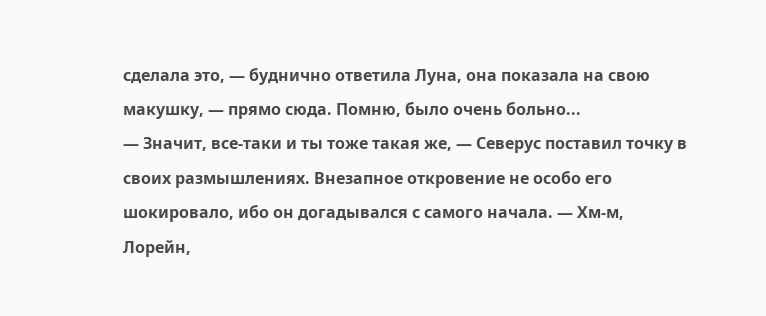сделала это, — буднично ответила Луна, она показала на свою макушку, — прямо сюда. Помню, было очень больно...
— Значит, все-таки и ты тоже такая же, — Северус поставил точку в своих размышлениях. Внезапное откровение не особо его шокировало, ибо он догадывался с самого начала. — Хм-м, Лорейн,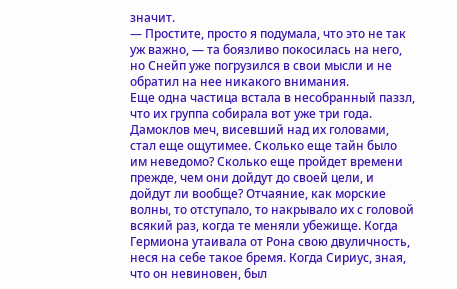значит.
— Простите, просто я подумала, что это не так уж важно, — та боязливо покосилась на него, но Снейп уже погрузился в свои мысли и не обратил на нее никакого внимания.
Еще одна частица встала в несобранный паззл, что их группа собирала вот уже три года. Дамоклов меч, висевший над их головами, стал еще ощутимее. Сколько еще тайн было им неведомо? Сколько еще пройдет времени прежде, чем они дойдут до своей цели, и дойдут ли вообще? Отчаяние, как морские волны, то отступало, то накрывало их с головой всякий раз, когда те меняли убежище. Когда Гермиона утаивала от Рона свою двуличность, неся на себе такое бремя. Когда Сириус, зная, что он невиновен, был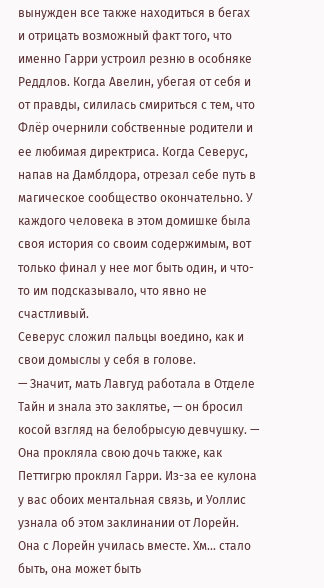вынужден все также находиться в бегах и отрицать возможный факт того, что именно Гарри устроил резню в особняке Реддлов. Когда Авелин, убегая от себя и от правды, силилась смириться с тем, что Флёр очернили собственные родители и ее любимая директриса. Когда Северус, напав на Дамблдора, отрезал себе путь в магическое сообщество окончательно. У каждого человека в этом домишке была своя история со своим содержимым, вот только финал у нее мог быть один, и что-то им подсказывало, что явно не счастливый.
Северус сложил пальцы воедино, как и свои домыслы у себя в голове.
— Значит, мать Лавгуд работала в Отделе Тайн и знала это заклятье, — он бросил косой взгляд на белобрысую девчушку. — Она прокляла свою дочь также, как Петтигрю проклял Гарри. Из-за ее кулона у вас обоих ментальная связь, и Уоллис узнала об этом заклинании от Лорейн. Она с Лорейн училась вместе. Хм... стало быть, она может быть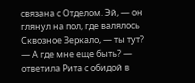связана с Отделом. Эй, — он глянул на пол, где валялось Сквозное Зеркало, — ты тут?
— А где мне еще быть? — ответила Рита с обидой в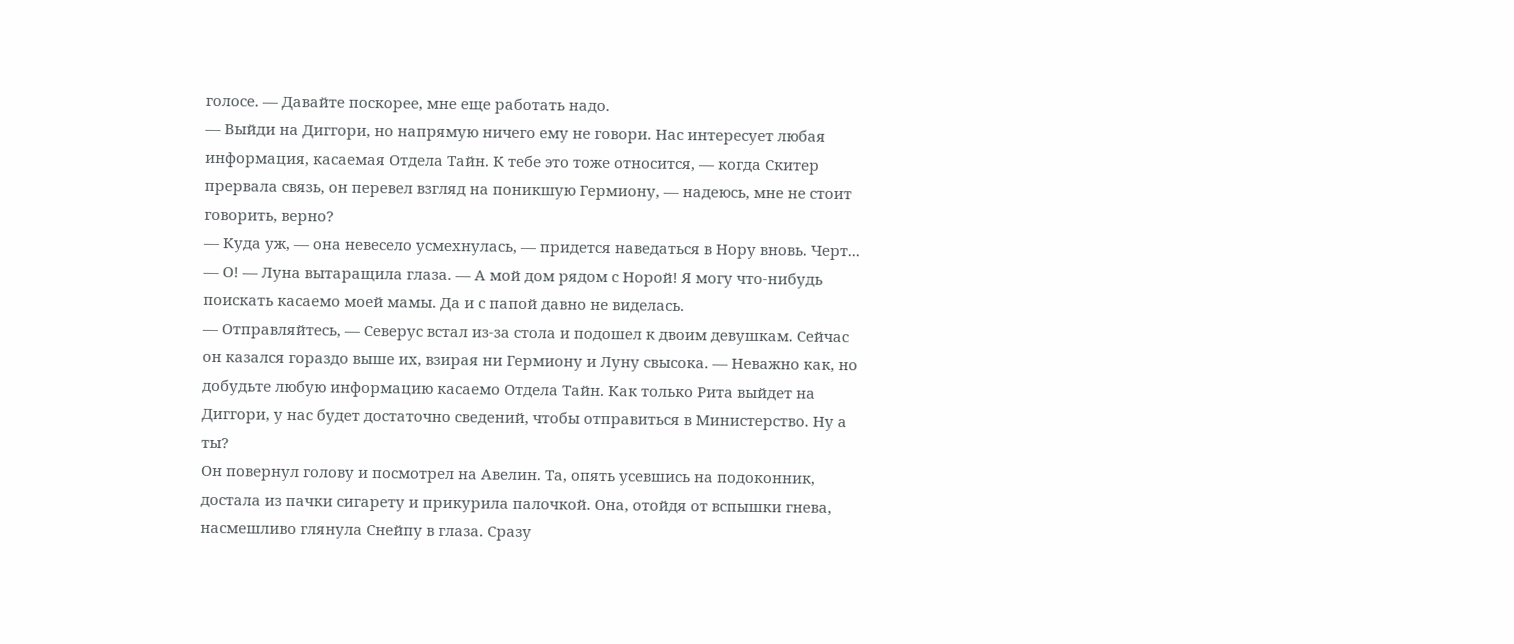голосе. — Давайте поскорее, мне еще работать надо.
— Выйди на Диггори, но напрямую ничего ему не говори. Нас интересует любая информация, касаемая Отдела Тайн. К тебе это тоже относится, — когда Скитер прервала связь, он перевел взгляд на поникшую Гермиону, — надеюсь, мне не стоит говорить, верно?
— Куда уж, — она невесело усмехнулась, — придется наведаться в Нору вновь. Черт...
— О! — Луна вытаращила глаза. — А мой дом рядом с Норой! Я могу что-нибудь поискать касаемо моей мамы. Да и с папой давно не виделась.
— Отправляйтесь, — Северус встал из-за стола и подошел к двоим девушкам. Сейчас он казался гораздо выше их, взирая ни Гермиону и Луну свысока. — Неважно как, но добудьте любую информацию касаемо Отдела Тайн. Как только Рита выйдет на Диггори, у нас будет достаточно сведений, чтобы отправиться в Министерство. Ну а ты?
Он повернул голову и посмотрел на Авелин. Та, опять усевшись на подоконник, достала из пачки сигарету и прикурила палочкой. Она, отойдя от вспышки гнева, насмешливо глянула Снейпу в глаза. Сразу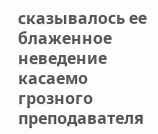сказывалось ее блаженное неведение касаемо грозного преподавателя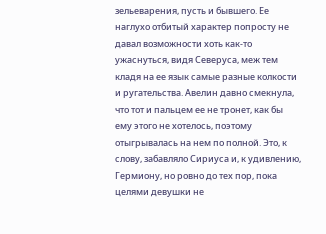зельеварения, пусть и бывшего. Ее наглухо отбитый характер попросту не давал возможности хоть как-то ужаснуться, видя Северуса, меж тем кладя на ее язык самые разные колкости и ругательства. Авелин давно смекнула, что тот и пальцем ее не тронет, как бы ему этого не хотелось, поэтому отыгрывалась на нем по полной. Это, к слову, забавляло Сириуса и, к удивлению, Гермиону, но ровно до тех пор, пока целями девушки не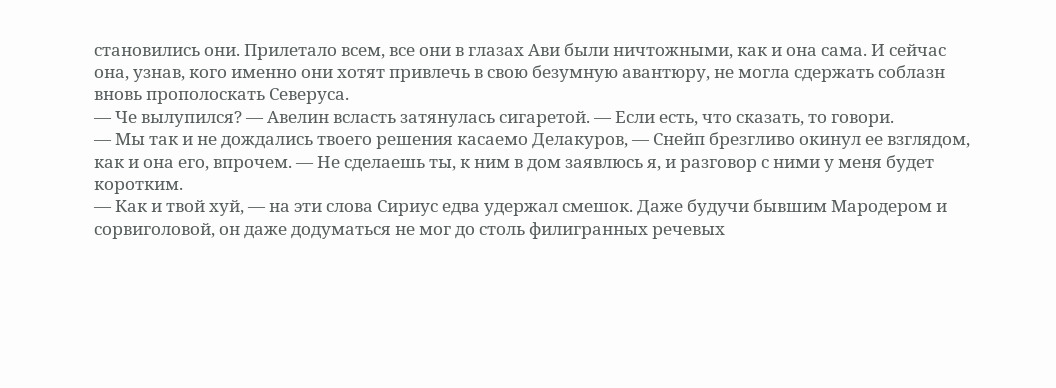становились они. Прилетало всем, все они в глазах Ави были ничтожными, как и она сама. И сейчас она, узнав, кого именно они хотят привлечь в свою безумную авантюру, не могла сдержать соблазн вновь прополоскать Северуса.
— Че вылупился? — Авелин всласть затянулась сигаретой. — Если есть, что сказать, то говори.
— Мы так и не дождались твоего решения касаемо Делакуров, — Снейп брезгливо окинул ее взглядом, как и она его, впрочем. — Не сделаешь ты, к ним в дом заявлюсь я, и разговор с ними у меня будет коротким.
— Как и твой хуй, — на эти слова Сириус едва удержал смешок. Даже будучи бывшим Мародером и сорвиголовой, он даже додуматься не мог до столь филигранных речевых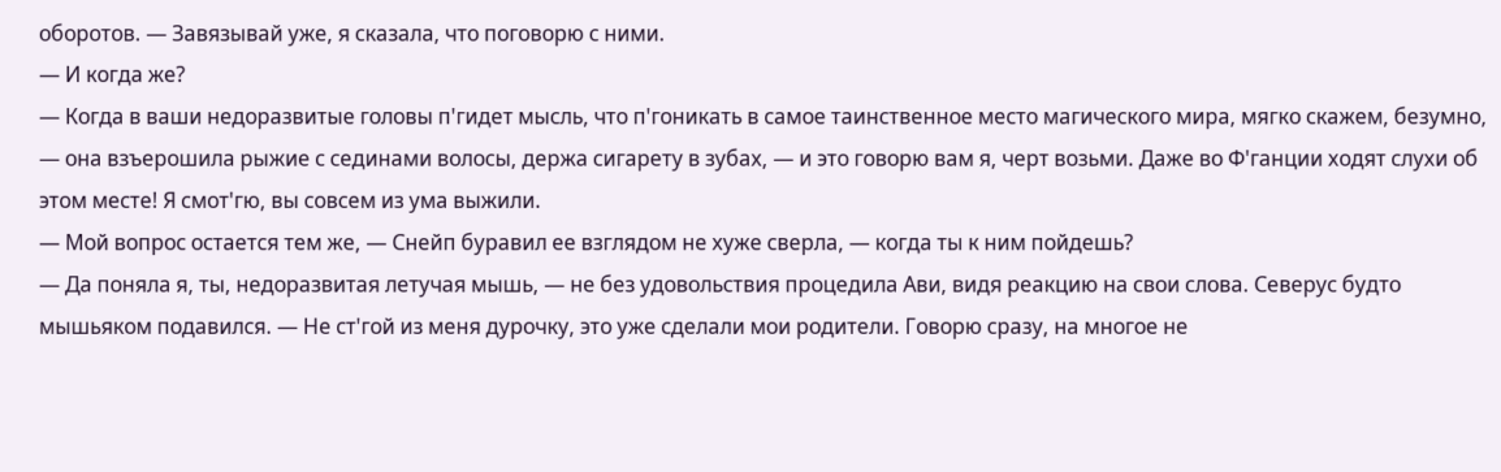оборотов. — Завязывай уже, я сказала, что поговорю с ними.
— И когда же?
— Когда в ваши недоразвитые головы п'гидет мысль, что п'гоникать в самое таинственное место магического мира, мягко скажем, безумно, — она взъерошила рыжие с сединами волосы, держа сигарету в зубах, — и это говорю вам я, черт возьми. Даже во Ф'ганции ходят слухи об этом месте! Я смот'гю, вы совсем из ума выжили.
— Мой вопрос остается тем же, — Снейп буравил ее взглядом не хуже сверла, — когда ты к ним пойдешь?
— Да поняла я, ты, недоразвитая летучая мышь, — не без удовольствия процедила Ави, видя реакцию на свои слова. Северус будто мышьяком подавился. — Не ст'гой из меня дурочку, это уже сделали мои родители. Говорю сразу, на многое не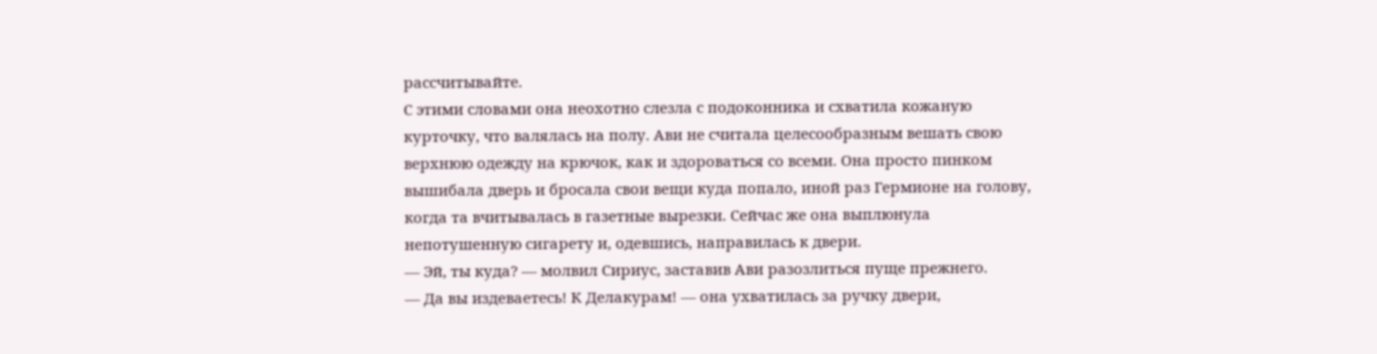рассчитывайте.
С этими словами она неохотно слезла с подоконника и схватила кожаную курточку, что валялась на полу. Ави не считала целесообразным вешать свою верхнюю одежду на крючок, как и здороваться со всеми. Она просто пинком вышибала дверь и бросала свои вещи куда попало, иной раз Гермионе на голову, когда та вчитывалась в газетные вырезки. Сейчас же она выплюнула непотушенную сигарету и, одевшись, направилась к двери.
— Эй, ты куда? — молвил Сириус, заставив Ави разозлиться пуще прежнего.
— Да вы издеваетесь! К Делакурам! — она ухватилась за ручку двери,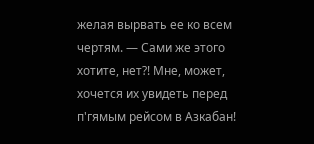желая вырвать ее ко всем чертям. — Сами же этого хотите, нет?! Мне, может, хочется их увидеть перед п'гямым рейсом в Азкабан!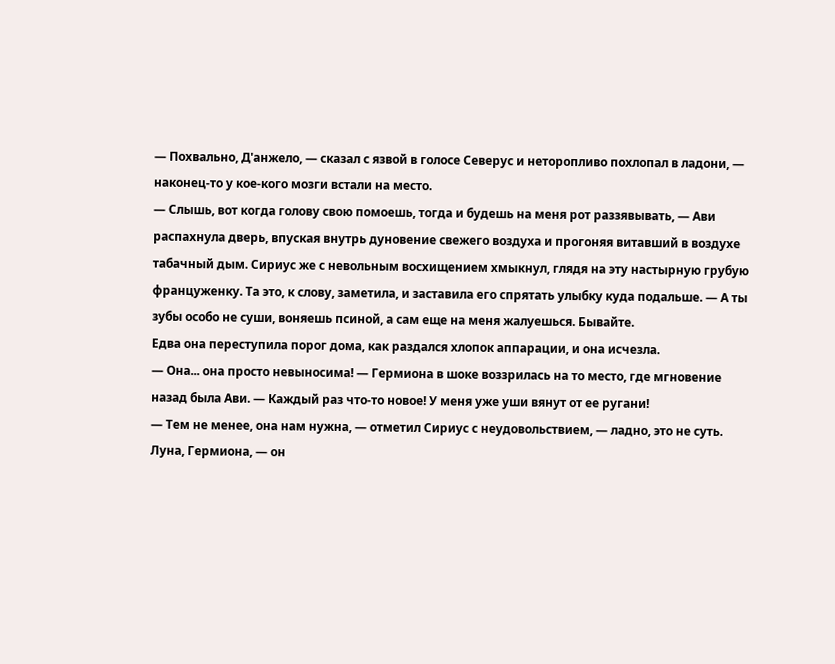— Похвально, Д'анжело, — сказал с язвой в голосе Северус и неторопливо похлопал в ладони, — наконец-то у кое-кого мозги встали на место.
— Слышь, вот когда голову свою помоешь, тогда и будешь на меня рот раззявывать, — Ави распахнула дверь, впуская внутрь дуновение свежего воздуха и прогоняя витавший в воздухе табачный дым. Сириус же с невольным восхищением хмыкнул, глядя на эту настырную грубую француженку. Та это, к слову, заметила, и заставила его спрятать улыбку куда подальше. — А ты зубы особо не суши, воняешь псиной, а сам еще на меня жалуешься. Бывайте.
Едва она переступила порог дома, как раздался хлопок аппарации, и она исчезла.
— Она... она просто невыносима! — Гермиона в шоке воззрилась на то место, где мгновение назад была Ави. — Каждый раз что-то новое! У меня уже уши вянут от ее ругани!
— Тем не менее, она нам нужна, — отметил Сириус с неудовольствием, — ладно, это не суть. Луна, Гермиона, — он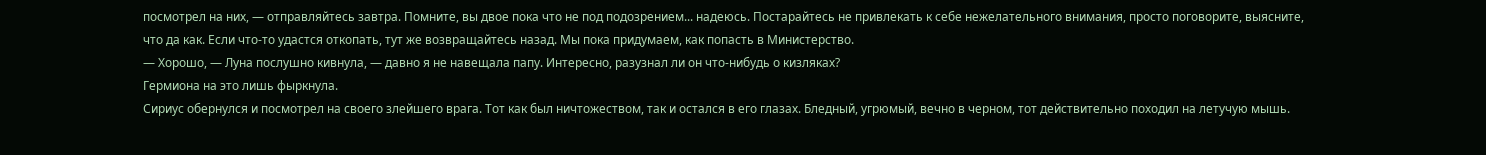посмотрел на них, — отправляйтесь завтра. Помните, вы двое пока что не под подозрением... надеюсь. Постарайтесь не привлекать к себе нежелательного внимания, просто поговорите, выясните, что да как. Если что-то удастся откопать, тут же возвращайтесь назад. Мы пока придумаем, как попасть в Министерство.
— Хорошо, — Луна послушно кивнула, — давно я не навещала папу. Интересно, разузнал ли он что-нибудь о кизляках?
Гермиона на это лишь фыркнула.
Сириус обернулся и посмотрел на своего злейшего врага. Тот как был ничтожеством, так и остался в его глазах. Бледный, угрюмый, вечно в черном, тот действительно походил на летучую мышь.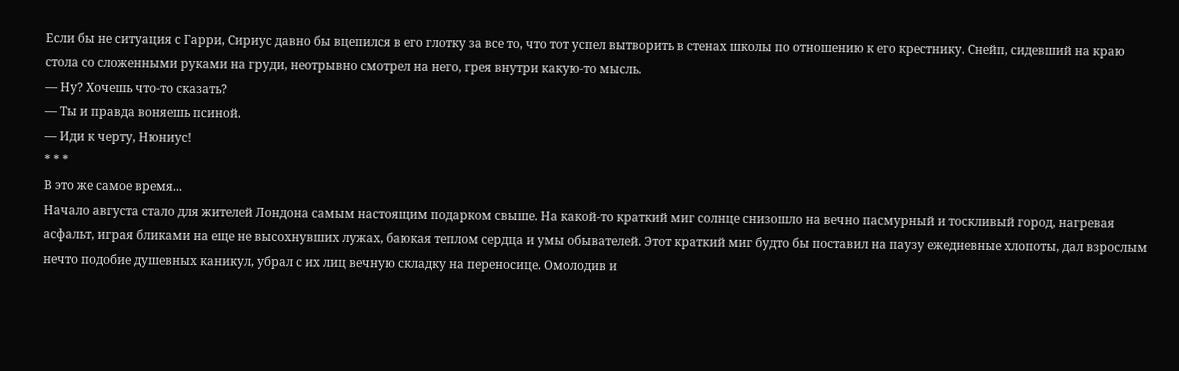Если бы не ситуация с Гарри, Сириус давно бы вцепился в его глотку за все то, что тот успел вытворить в стенах школы по отношению к его крестнику. Снейп, сидевший на краю стола со сложенными руками на груди, неотрывно смотрел на него, грея внутри какую-то мысль.
— Ну? Хочешь что-то сказать?
— Ты и правда воняешь псиной.
— Иди к черту, Нюниус!
* * *
В это же самое время...
Начало августа стало для жителей Лондона самым настоящим подарком свыше. На какой-то краткий миг солнце снизошло на вечно пасмурный и тоскливый город, нагревая асфальт, играя бликами на еще не высохнувших лужах, баюкая теплом сердца и умы обывателей. Этот краткий миг будто бы поставил на паузу ежедневные хлопоты, дал взрослым нечто подобие душевных каникул, убрал с их лиц вечную складку на переносице. Омолодив и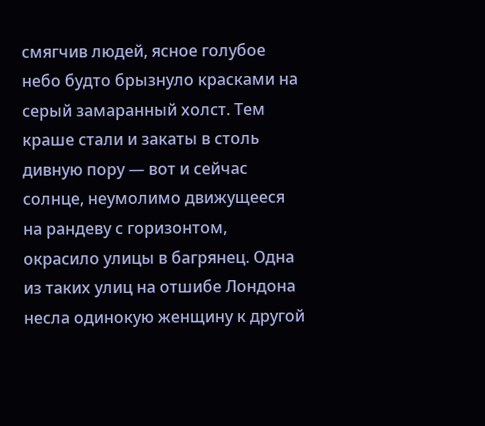смягчив людей, ясное голубое небо будто брызнуло красками на серый замаранный холст. Тем краше стали и закаты в столь дивную пору — вот и сейчас солнце, неумолимо движущееся на рандеву с горизонтом, окрасило улицы в багрянец. Одна из таких улиц на отшибе Лондона несла одинокую женщину к другой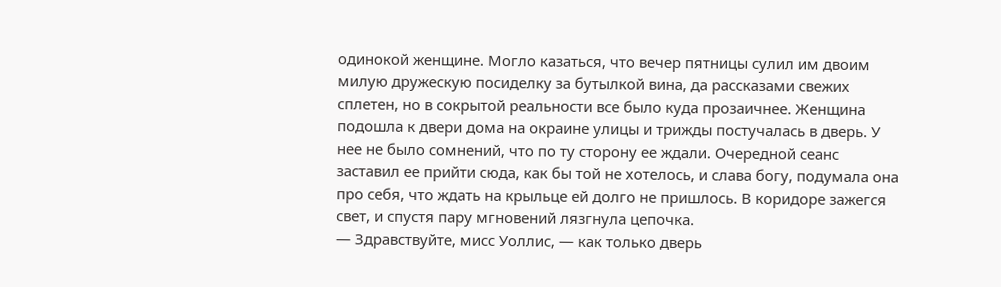одинокой женщине. Могло казаться, что вечер пятницы сулил им двоим милую дружескую посиделку за бутылкой вина, да рассказами свежих сплетен, но в сокрытой реальности все было куда прозаичнее. Женщина подошла к двери дома на окраине улицы и трижды постучалась в дверь. У нее не было сомнений, что по ту сторону ее ждали. Очередной сеанс заставил ее прийти сюда, как бы той не хотелось, и слава богу, подумала она про себя, что ждать на крыльце ей долго не пришлось. В коридоре зажегся свет, и спустя пару мгновений лязгнула цепочка.
— Здравствуйте, мисс Уоллис, — как только дверь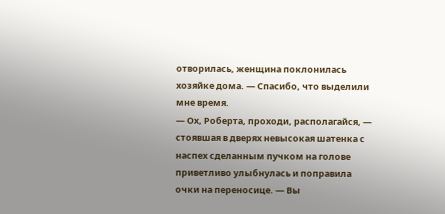отворилась, женщина поклонилась хозяйке дома. — Спасибо, что выделили мне время.
— Ох, Роберта, проходи, располагайся, — стоявшая в дверях невысокая шатенка с наспех сделанным пучком на голове приветливо улыбнулась и поправила очки на переносице. — Вы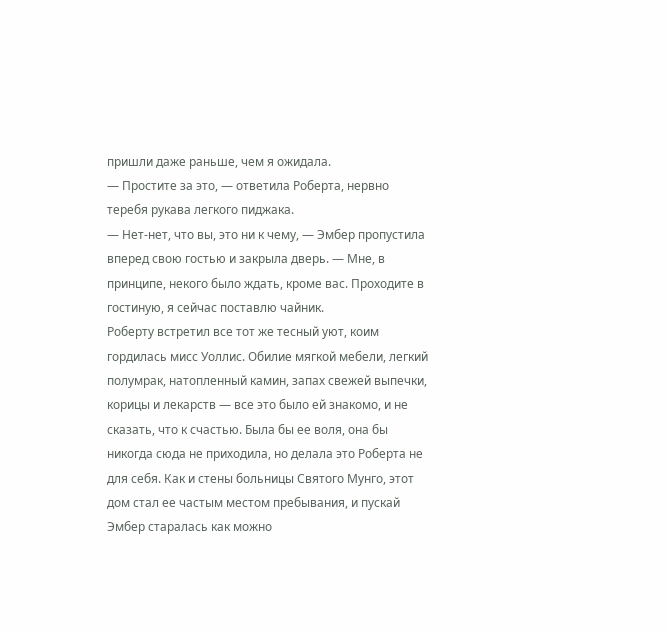пришли даже раньше, чем я ожидала.
— Простите за это, — ответила Роберта, нервно теребя рукава легкого пиджака.
— Нет-нет, что вы, это ни к чему, — Эмбер пропустила вперед свою гостью и закрыла дверь. — Мне, в принципе, некого было ждать, кроме вас. Проходите в гостиную, я сейчас поставлю чайник.
Роберту встретил все тот же тесный уют, коим гордилась мисс Уоллис. Обилие мягкой мебели, легкий полумрак, натопленный камин, запах свежей выпечки, корицы и лекарств — все это было ей знакомо, и не сказать, что к счастью. Была бы ее воля, она бы никогда сюда не приходила, но делала это Роберта не для себя. Как и стены больницы Святого Мунго, этот дом стал ее частым местом пребывания, и пускай Эмбер старалась как можно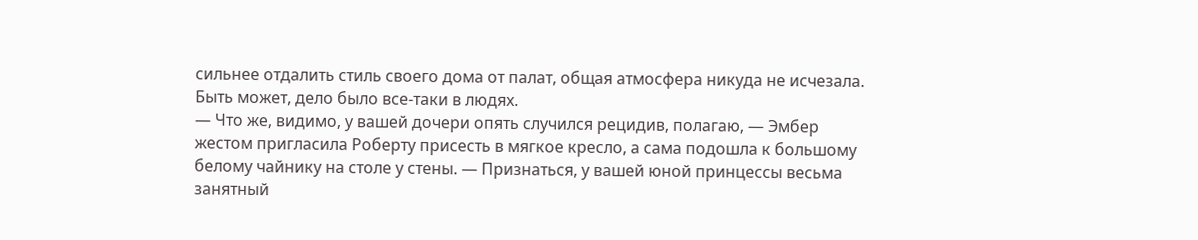сильнее отдалить стиль своего дома от палат, общая атмосфера никуда не исчезала. Быть может, дело было все-таки в людях.
— Что же, видимо, у вашей дочери опять случился рецидив, полагаю, — Эмбер жестом пригласила Роберту присесть в мягкое кресло, а сама подошла к большому белому чайнику на столе у стены. — Признаться, у вашей юной принцессы весьма занятный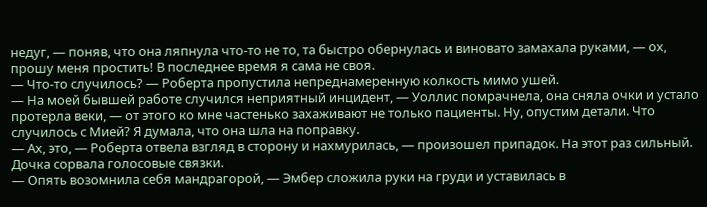недуг, — поняв, что она ляпнула что-то не то, та быстро обернулась и виновато замахала руками, — ох, прошу меня простить! В последнее время я сама не своя.
— Что-то случилось? — Роберта пропустила непреднамеренную колкость мимо ушей.
— На моей бывшей работе случился неприятный инцидент, — Уоллис помрачнела, она сняла очки и устало протерла веки, — от этого ко мне частенько захаживают не только пациенты. Ну, опустим детали. Что случилось с Мией? Я думала, что она шла на поправку.
— Ах, это, — Роберта отвела взгляд в сторону и нахмурилась, — произошел припадок. На этот раз сильный. Дочка сорвала голосовые связки.
— Опять возомнила себя мандрагорой, — Эмбер сложила руки на груди и уставилась в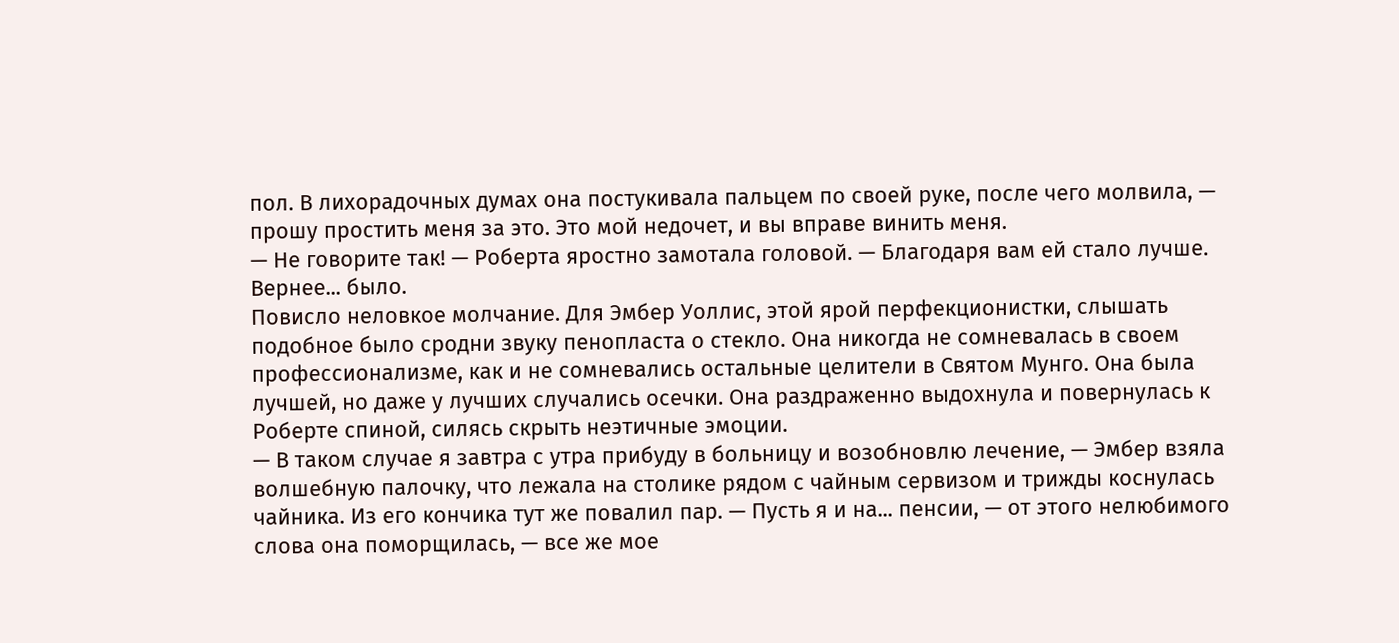пол. В лихорадочных думах она постукивала пальцем по своей руке, после чего молвила, — прошу простить меня за это. Это мой недочет, и вы вправе винить меня.
— Не говорите так! — Роберта яростно замотала головой. — Благодаря вам ей стало лучше. Вернее... было.
Повисло неловкое молчание. Для Эмбер Уоллис, этой ярой перфекционистки, слышать подобное было сродни звуку пенопласта о стекло. Она никогда не сомневалась в своем профессионализме, как и не сомневались остальные целители в Святом Мунго. Она была лучшей, но даже у лучших случались осечки. Она раздраженно выдохнула и повернулась к Роберте спиной, силясь скрыть неэтичные эмоции.
— В таком случае я завтра с утра прибуду в больницу и возобновлю лечение, — Эмбер взяла волшебную палочку, что лежала на столике рядом с чайным сервизом и трижды коснулась чайника. Из его кончика тут же повалил пар. — Пусть я и на... пенсии, — от этого нелюбимого слова она поморщилась, — все же мое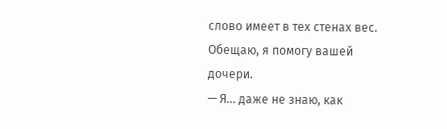слово имеет в тех стенах вес. Обещаю, я помогу вашей дочери.
— Я... даже не знаю, как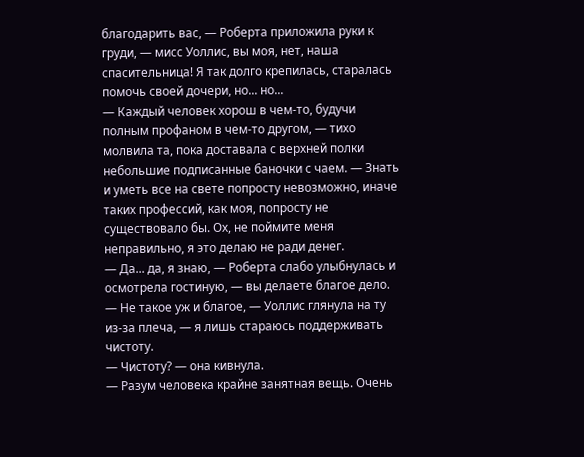благодарить вас, — Роберта приложила руки к груди, — мисс Уоллис, вы моя, нет, наша спасительница! Я так долго крепилась, старалась помочь своей дочери, но... но...
— Каждый человек хорош в чем-то, будучи полным профаном в чем-то другом, — тихо молвила та, пока доставала с верхней полки небольшие подписанные баночки с чаем. — Знать и уметь все на свете попросту невозможно, иначе таких профессий, как моя, попросту не существовало бы. Ох, не поймите меня неправильно, я это делаю не ради денег.
— Да... да, я знаю, — Роберта слабо улыбнулась и осмотрела гостиную, — вы делаете благое дело.
— Не такое уж и благое, — Уоллис глянула на ту из-за плеча, — я лишь стараюсь поддерживать чистоту.
— Чистоту? — она кивнула.
— Разум человека крайне занятная вещь. Очень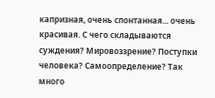капризная, очень спонтанная... очень красивая. С чего складываются суждения? Мировоззрение? Поступки человека? Самоопределение? Так много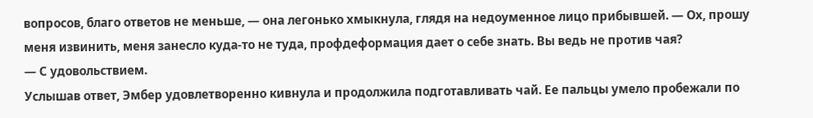вопросов, благо ответов не меньше, — она легонько хмыкнула, глядя на недоуменное лицо прибывшей. — Ох, прошу меня извинить, меня занесло куда-то не туда, профдеформация дает о себе знать. Вы ведь не против чая?
— С удовольствием.
Услышав ответ, Эмбер удовлетворенно кивнула и продолжила подготавливать чай. Ее пальцы умело пробежали по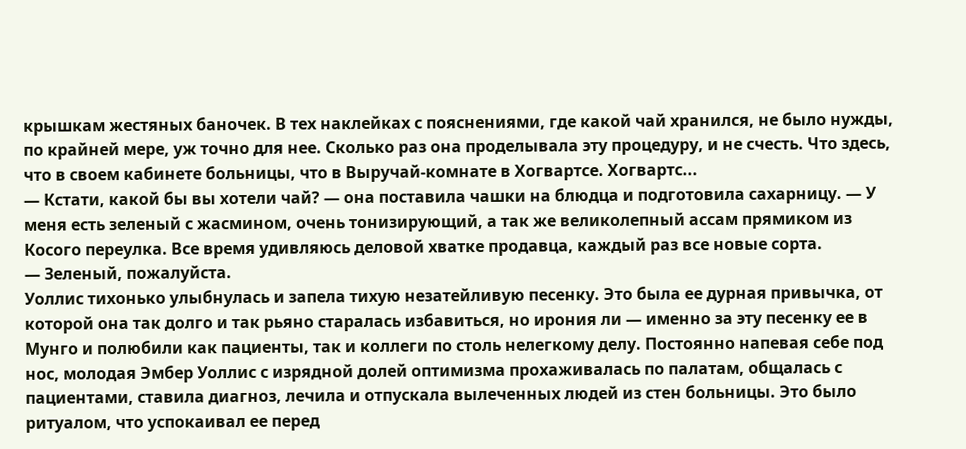крышкам жестяных баночек. В тех наклейках с пояснениями, где какой чай хранился, не было нужды, по крайней мере, уж точно для нее. Сколько раз она проделывала эту процедуру, и не счесть. Что здесь, что в своем кабинете больницы, что в Выручай-комнате в Хогвартсе. Хогвартс...
— Кстати, какой бы вы хотели чай? — она поставила чашки на блюдца и подготовила сахарницу. — У меня есть зеленый с жасмином, очень тонизирующий, а так же великолепный ассам прямиком из Косого переулка. Все время удивляюсь деловой хватке продавца, каждый раз все новые сорта.
— Зеленый, пожалуйста.
Уоллис тихонько улыбнулась и запела тихую незатейливую песенку. Это была ее дурная привычка, от которой она так долго и так рьяно старалась избавиться, но ирония ли — именно за эту песенку ее в Мунго и полюбили как пациенты, так и коллеги по столь нелегкому делу. Постоянно напевая себе под нос, молодая Эмбер Уоллис с изрядной долей оптимизма прохаживалась по палатам, общалась с пациентами, ставила диагноз, лечила и отпускала вылеченных людей из стен больницы. Это было ритуалом, что успокаивал ее перед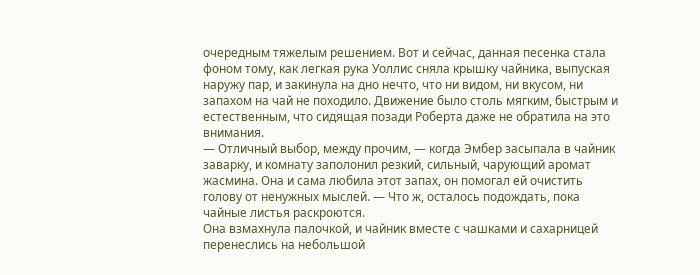очередным тяжелым решением. Вот и сейчас, данная песенка стала фоном тому, как легкая рука Уоллис сняла крышку чайника, выпуская наружу пар, и закинула на дно нечто, что ни видом, ни вкусом, ни запахом на чай не походило. Движение было столь мягким, быстрым и естественным, что сидящая позади Роберта даже не обратила на это внимания.
— Отличный выбор, между прочим, — когда Эмбер засыпала в чайник заварку, и комнату заполонил резкий, сильный, чарующий аромат жасмина. Она и сама любила этот запах, он помогал ей очистить голову от ненужных мыслей. — Что ж, осталось подождать, пока чайные листья раскроются.
Она взмахнула палочкой, и чайник вместе с чашками и сахарницей перенеслись на небольшой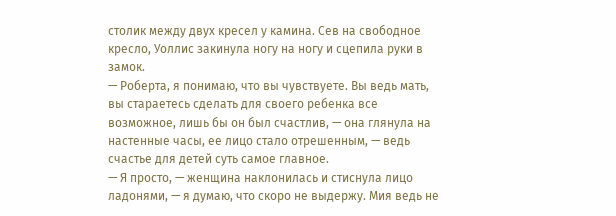столик между двух кресел у камина. Сев на свободное кресло, Уоллис закинула ногу на ногу и сцепила руки в замок.
— Роберта, я понимаю, что вы чувствуете. Вы ведь мать, вы стараетесь сделать для своего ребенка все возможное, лишь бы он был счастлив, — она глянула на настенные часы, ее лицо стало отрешенным, — ведь счастье для детей суть самое главное.
— Я просто, — женщина наклонилась и стиснула лицо ладонями, — я думаю, что скоро не выдержу. Мия ведь не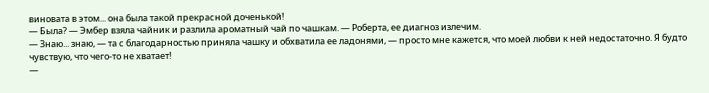виновата в этом... она была такой прекрасной доченькой!
— Была? — Эмбер взяла чайник и разлила ароматный чай по чашкам. — Роберта, ее диагноз излечим.
— Знаю... знаю, — та с благодарностью приняла чашку и обхватила ее ладонями, — просто мне кажется, что моей любви к ней недостаточно. Я будто чувствую, что чего-то не хватает!
—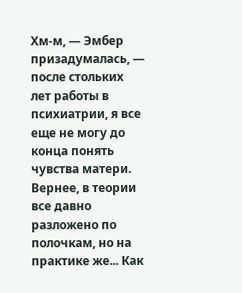Хм-м, — Эмбер призадумалась, — после стольких лет работы в психиатрии, я все еще не могу до конца понять чувства матери. Вернее, в теории все давно разложено по полочкам, но на практике же... Как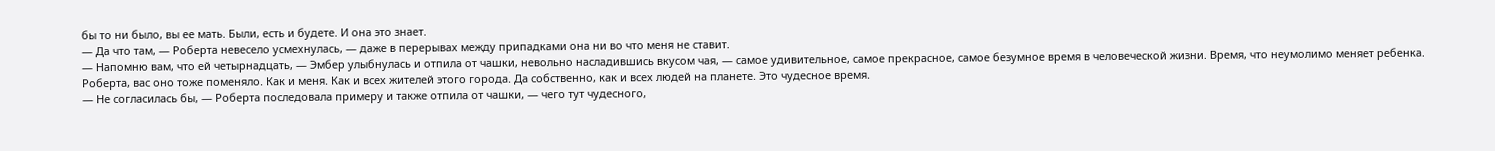бы то ни было, вы ее мать. Были, есть и будете. И она это знает.
— Да что там, — Роберта невесело усмехнулась, — даже в перерывах между припадками она ни во что меня не ставит.
— Напомню вам, что ей четырнадцать, — Эмбер улыбнулась и отпила от чашки, невольно насладившись вкусом чая, — самое удивительное, самое прекрасное, самое безумное время в человеческой жизни. Время, что неумолимо меняет ребенка. Роберта, вас оно тоже поменяло. Как и меня. Как и всех жителей этого города. Да собственно, как и всех людей на планете. Это чудесное время.
— Не согласилась бы, — Роберта последовала примеру и также отпила от чашки, — чего тут чудесного,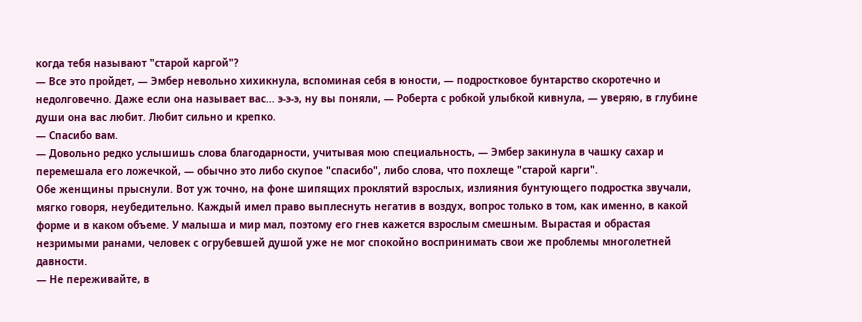когда тебя называют "старой каргой"?
— Все это пройдет, — Эмбер невольно хихикнула, вспоминая себя в юности, — подростковое бунтарство скоротечно и недолговечно. Даже если она называет вас... э-э-э, ну вы поняли, — Роберта с робкой улыбкой кивнула, — уверяю, в глубине души она вас любит. Любит сильно и крепко.
— Спасибо вам.
— Довольно редко услышишь слова благодарности, учитывая мою специальность, — Эмбер закинула в чашку сахар и перемешала его ложечкой, — обычно это либо скупое "спасибо", либо слова, что похлеще "старой карги".
Обе женщины прыснули. Вот уж точно, на фоне шипящих проклятий взрослых, излияния бунтующего подростка звучали, мягко говоря, неубедительно. Каждый имел право выплеснуть негатив в воздух, вопрос только в том, как именно, в какой форме и в каком объеме. У малыша и мир мал, поэтому его гнев кажется взрослым смешным. Вырастая и обрастая незримыми ранами, человек с огрубевшей душой уже не мог спокойно воспринимать свои же проблемы многолетней давности.
— Не переживайте, в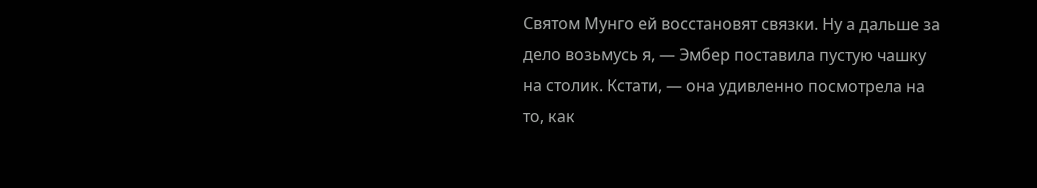Святом Мунго ей восстановят связки. Ну а дальше за дело возьмусь я, — Эмбер поставила пустую чашку на столик. Кстати, — она удивленно посмотрела на то, как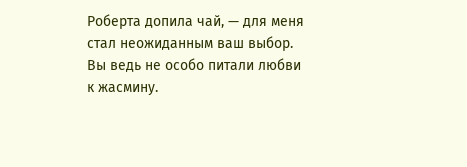Роберта допила чай, — для меня стал неожиданным ваш выбор. Вы ведь не особо питали любви к жасмину.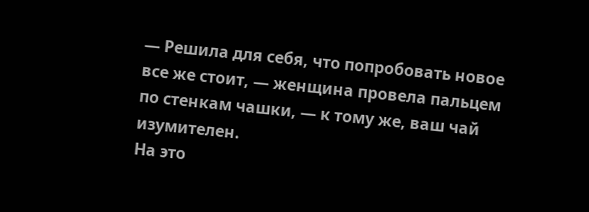— Решила для себя, что попробовать новое все же стоит, — женщина провела пальцем по стенкам чашки, — к тому же, ваш чай изумителен.
На это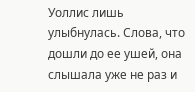Уоллис лишь улыбнулась. Слова, что дошли до ее ушей, она слышала уже не раз и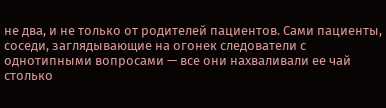не два, и не только от родителей пациентов. Сами пациенты, соседи, заглядывающие на огонек следователи с однотипными вопросами — все они нахваливали ее чай столько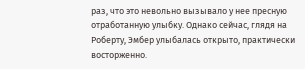раз, что это невольно вызывало у нее пресную отработанную улыбку. Однако сейчас, глядя на Роберту, Эмбер улыбалась открыто, практически восторженно.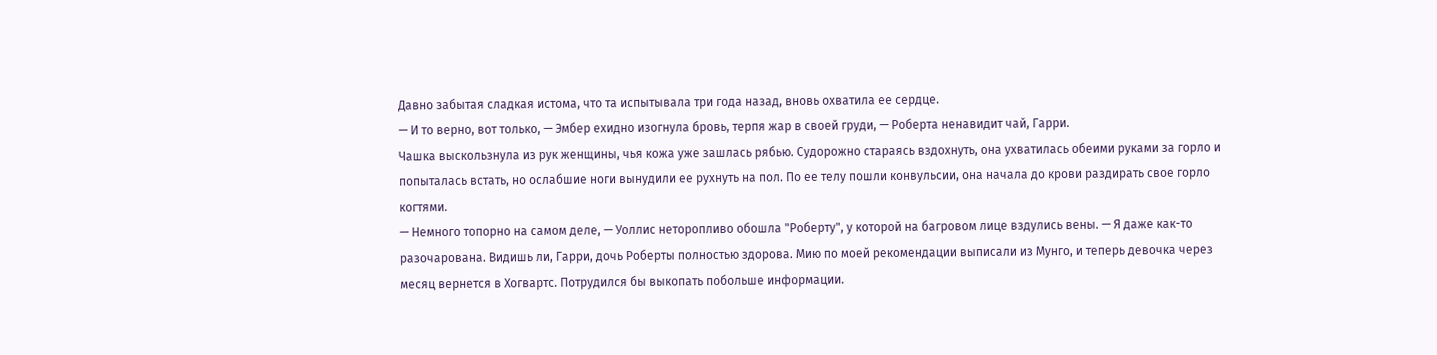Давно забытая сладкая истома, что та испытывала три года назад, вновь охватила ее сердце.
— И то верно, вот только, — Эмбер ехидно изогнула бровь, терпя жар в своей груди, — Роберта ненавидит чай, Гарри.
Чашка выскользнула из рук женщины, чья кожа уже зашлась рябью. Судорожно стараясь вздохнуть, она ухватилась обеими руками за горло и попыталась встать, но ослабшие ноги вынудили ее рухнуть на пол. По ее телу пошли конвульсии, она начала до крови раздирать свое горло когтями.
— Немного топорно на самом деле, — Уоллис неторопливо обошла "Роберту", у которой на багровом лице вздулись вены. — Я даже как-то разочарована. Видишь ли, Гарри, дочь Роберты полностью здорова. Мию по моей рекомендации выписали из Мунго, и теперь девочка через месяц вернется в Хогвартс. Потрудился бы выкопать побольше информации.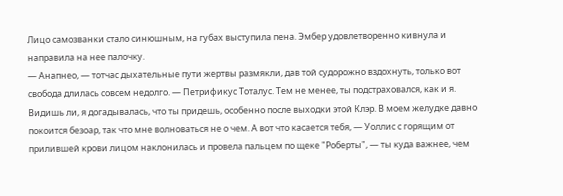Лицо самозванки стало синюшным, на губах выступила пена. Эмбер удовлетворенно кивнула и направила на нее палочку.
— Анапнео, — тотчас дыхательные пути жертвы размякли, дав той судорожно вздохнуть, только вот свобода длилась совсем недолго. — Петрификус Тоталус. Тем не менее, ты подстраховался, как и я. Видишь ли, я догадывалась, что ты придешь, особенно после выходки этой Клэр. В моем желудке давно покоится безоар, так что мне волноваться не о чем. А вот что касается тебя, — Уоллис с горящим от прилившей крови лицом наклонилась и провела пальцем по щеке "Роберты", — ты куда важнее, чем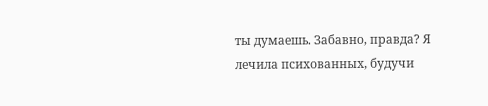ты думаешь. Забавно, правда? Я лечила психованных, будучи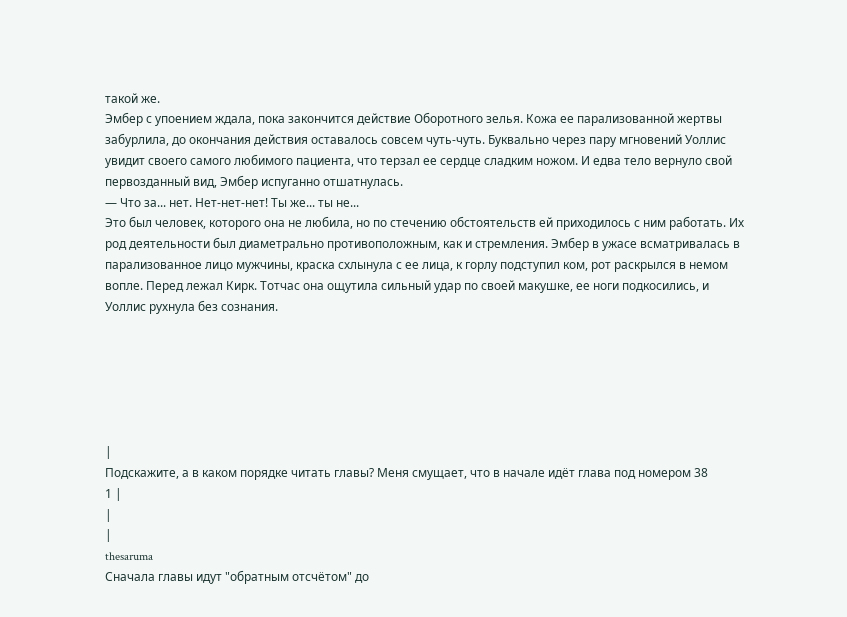такой же.
Эмбер с упоением ждала, пока закончится действие Оборотного зелья. Кожа ее парализованной жертвы забурлила, до окончания действия оставалось совсем чуть-чуть. Буквально через пару мгновений Уоллис увидит своего самого любимого пациента, что терзал ее сердце сладким ножом. И едва тело вернуло свой первозданный вид, Эмбер испуганно отшатнулась.
— Что за... нет. Нет-нет-нет! Ты же... ты не...
Это был человек, которого она не любила, но по стечению обстоятельств ей приходилось с ним работать. Их род деятельности был диаметрально противоположным, как и стремления. Эмбер в ужасе всматривалась в парализованное лицо мужчины, краска схлынула с ее лица, к горлу подступил ком, рот раскрылся в немом вопле. Перед лежал Кирк. Тотчас она ощутила сильный удар по своей макушке, ее ноги подкосились, и Уоллис рухнула без сознания.






|
Подскажите, а в каком порядке читать главы? Меня смущает, что в начале идёт глава под номером 38
1 |
|
|
thesaruma
Сначала главы идут "обратным отсчётом" до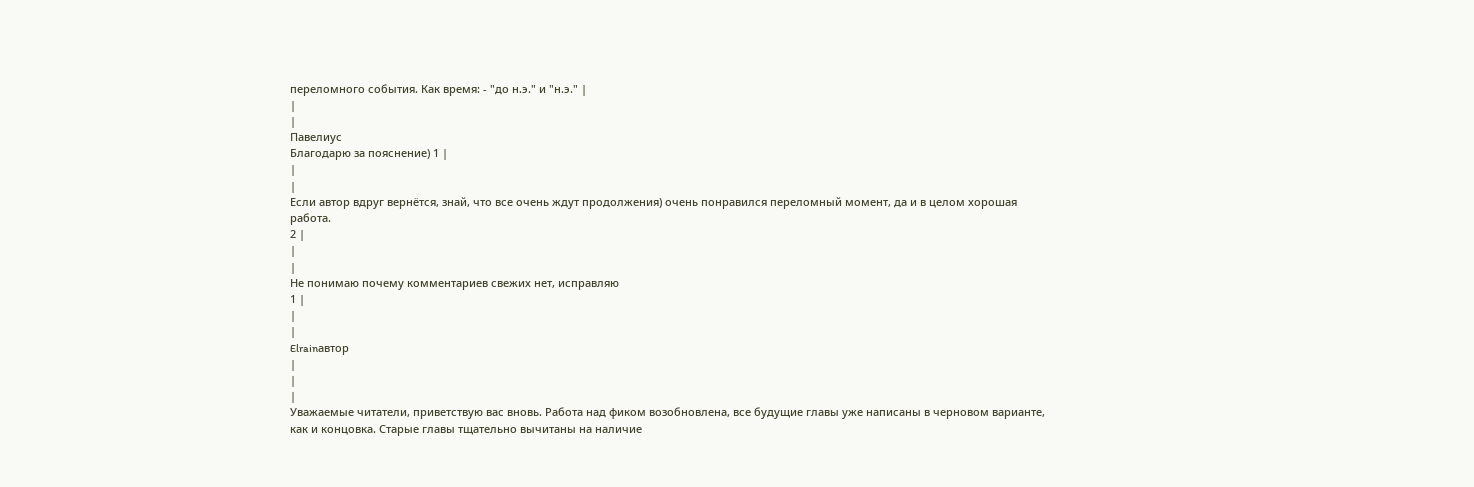переломного события. Как время: - "до н.э." и "н.э." |
|
|
Павелиус
Благодарю за пояснение) 1 |
|
|
Если автор вдруг вернётся, знай, что все очень ждут продолжения) очень понравился переломный момент, да и в целом хорошая работа.
2 |
|
|
Не понимаю почему комментариев свежих нет, исправляю
1 |
|
|
Elrainавтор
|
|
|
Уважаемые читатели, приветствую вас вновь. Работа над фиком возобновлена, все будущие главы уже написаны в черновом варианте, как и концовка. Старые главы тщательно вычитаны на наличие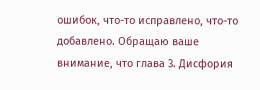ошибок, что-то исправлено, что-то добавлено. Обращаю ваше внимание, что глава 3. Дисфория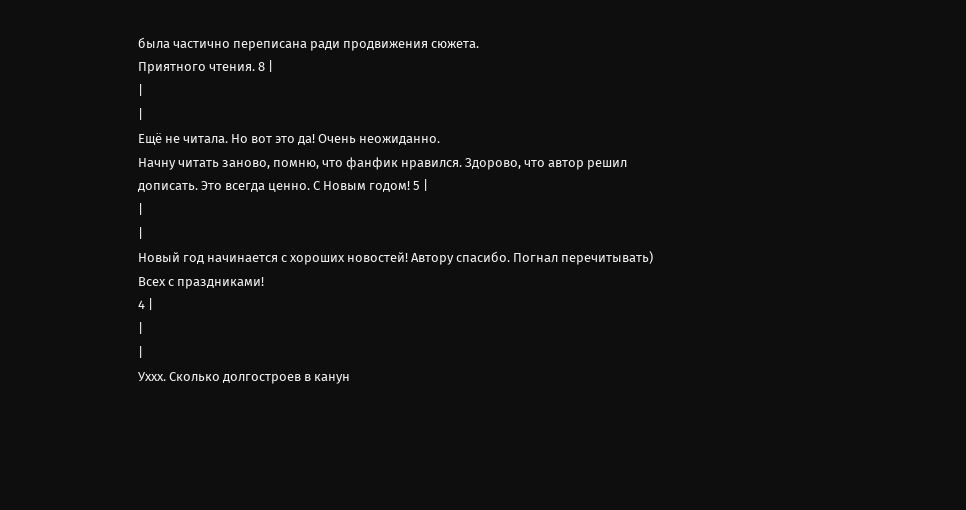была частично переписана ради продвижения сюжета.
Приятного чтения. 8 |
|
|
Ещё не читала. Но вот это да! Очень неожиданно.
Начну читать заново, помню, что фанфик нравился. Здорово, что автор решил дописать. Это всегда ценно. С Новым годом! 5 |
|
|
Новый год начинается с хороших новостей! Автору спасибо. Погнал перечитывать) Всех с праздниками!
4 |
|
|
Уххх. Сколько долгостроев в канун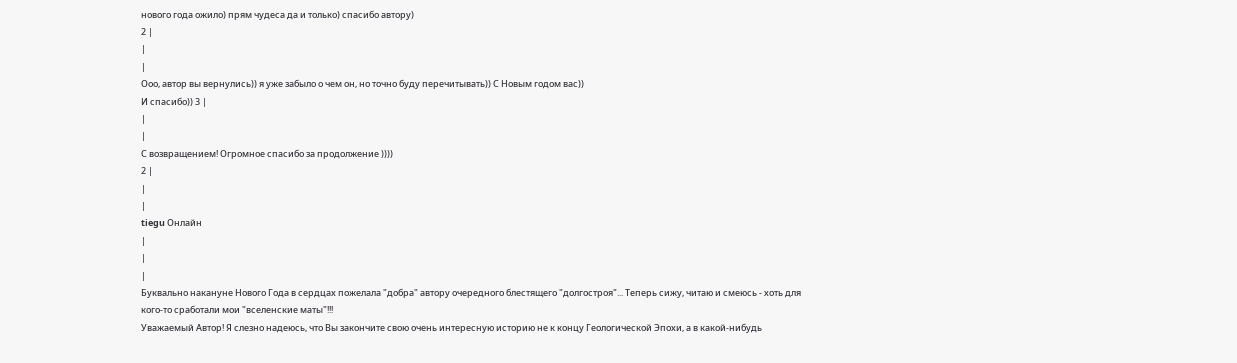нового года ожило) прям чудеса да и только) спасибо автору)
2 |
|
|
Ооо, автор вы вернулись)) я уже забыло о чем он, но точно буду перечитывать)) С Новым годом вас))
И спасибо)) 3 |
|
|
С возвращением! Огромное спасибо за продолжение ))))
2 |
|
|
tiegu Онлайн
|
|
|
Буквально накануне Нового Года в сердцах пожелала "добра" автору очередного блестящего "долгостроя"... Теперь сижу, читаю и смеюсь - хоть для кого-то сработали мои "вселенские маты"!!!
Уважаемый Автор! Я слезно надеюсь, что Вы закончите свою очень интересную историю не к концу Геологической Эпохи, а в какой-нибудь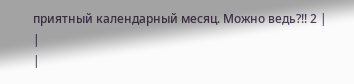приятный календарный месяц. Можно ведь?!! 2 |
|
|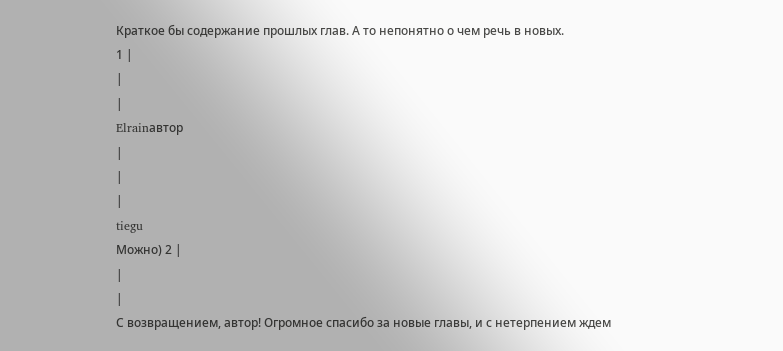Краткое бы содержание прошлых глав. А то непонятно о чем речь в новых.
1 |
|
|
Elrainавтор
|
|
|
tiegu
Можно) 2 |
|
|
С возвращением, автор! Огромное спасибо за новые главы, и с нетерпением ждем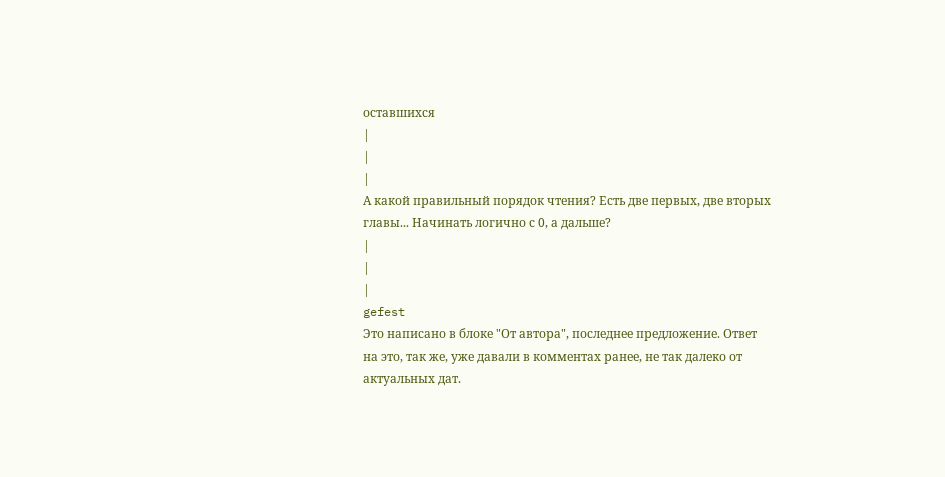оставшихся
|
|
|
А какой правильный порядок чтения? Есть две первых, две вторых главы... Начинать логично с 0, а дальше?
|
|
|
gefest
Это написано в блоке "От автора", последнее предложение. Ответ на это, так же, уже давали в комментах ранее, не так далеко от актуальных дат.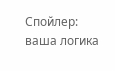Спойлер: ваша логика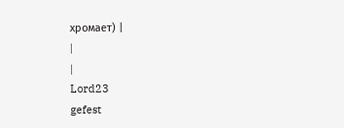хромает) |
|
|
Lord23
gefest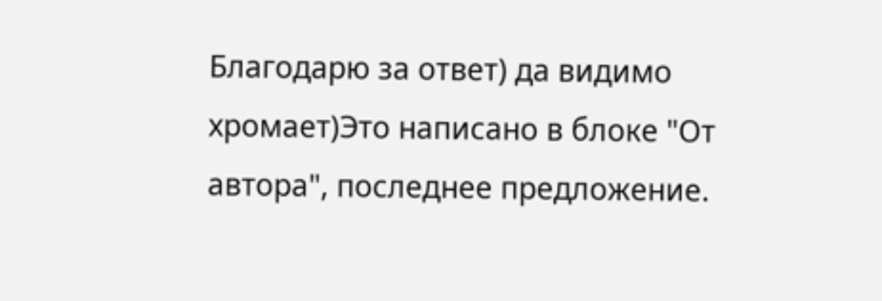Благодарю за ответ) да видимо хромает)Это написано в блоке "От автора", последнее предложение.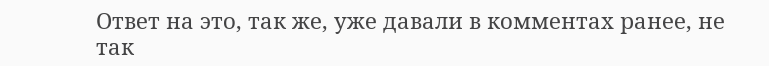Ответ на это, так же, уже давали в комментах ранее, не так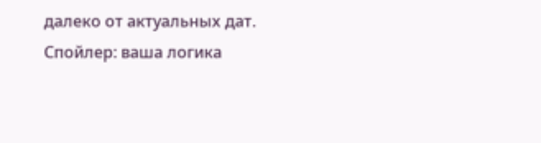далеко от актуальных дат. Спойлер: ваша логика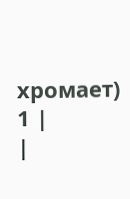хромает) 1 |
|